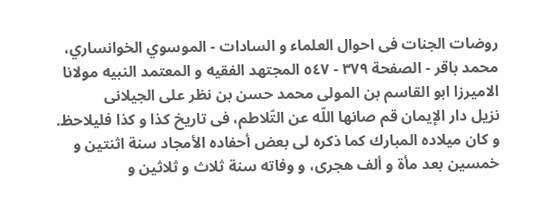روضات الجنات فی احوال العلماء و السادات - الموسوي الخوانساري، محمد باقر - الصفحة ٣٧٩ - ٥٤٧ المجتهد الفقيه و المعتمد النبيه مولانا الاميرزا ابو القاسم بن المولى محمد حسن بن نظر على الجيلانى
نزيل دار الإيمان قم صانها اللّه عن التّلاطم، فى تاريخ كذا و كذا فليلاحظ.
و كان ميلاده المبارك كما ذكره لى بعض أحفاده الأمجاد سنة اثنتين و خمسين بعد مأة و ألف هجرى، و وفاته سنة ثلاث و ثلاثين و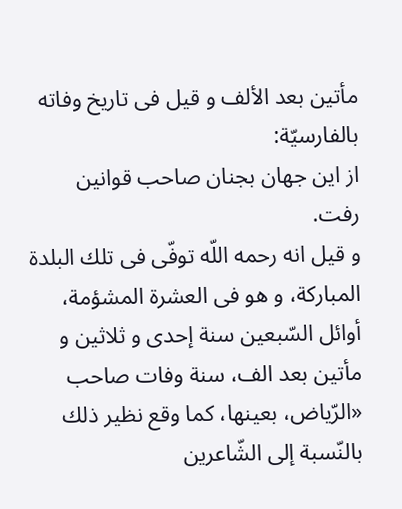مأتين بعد الألف و قيل فى تاريخ وفاته بالفارسيّة:
از اين جهان بجنان صاحب قوانين رفت.
و قيل انه رحمه اللّه توفّى فى تلك البلدة المباركة، و هو فى العشرة المشؤمة، أوائل السّبعين سنة إحدى و ثلاثين و مأتين بعد الف، سنة وفات صاحب «الرّياض، بعينها، كما وقع نظير ذلك بالنّسبة إلى الشّاعرين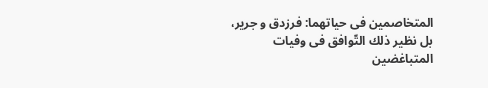المتخاصمين فى حياتهما: فرزدق و جرير، بل نظير ذلك التّوافق فى وفيات المتباغضين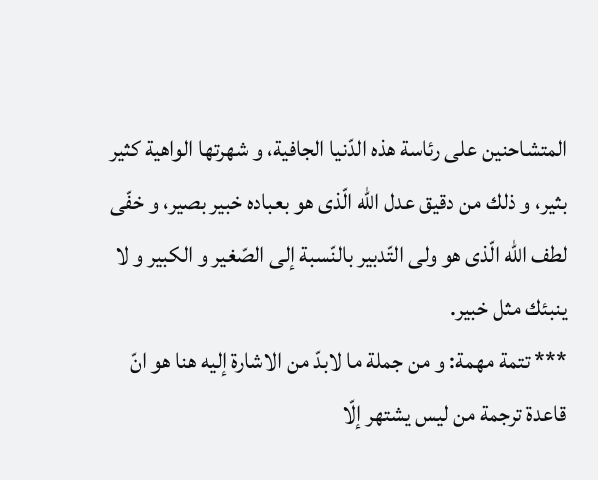المتشاحنين على رئاسة هذه الدّنيا الجافية، و شهرتها الواهية كثير بثير، و ذلك من دقيق عدل اللّه الّذى هو بعباده خبير بصير، و خفّى لطف اللّه الّذى هو ولى التّدبير بالنّسبة إلى الصّغير و الكبير و لا ينبئك مثل خبير.
*** تتمة مهمة: و من جملة ما لابدّ من الاشارة إليه هنا هو انّ قاعدة ترجمة من ليس يشتهر إلّا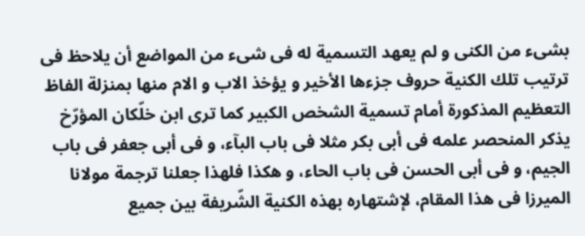بشىء من الكنى و لم يعهد التسمية له فى شىء من المواضع أن يلاحظ فى ترتيب تلك الكنية حروف جزءها الأخير و يؤخذ الاب و الام منها بمنزلة الفاظ التعظيم المذكورة أمام تسمية الشخص الكبير كما ترى ابن خلّكان المؤرّخ يذكر المنحصر علمه فى أبى بكر مثلا فى باب البآء، و فى أبى جعفر فى باب الجيم، و فى أبى الحسن فى باب الحاء، و هكذا فلهذا جعلنا ترجمة مولانا الميرزا فى هذا المقام، لإشتهاره بهذه الكنية الشّريفة بين جميع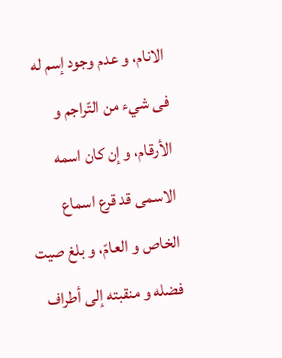الانام، و عدم وجود إسم له فى شيء من التّراجم و الأرقام، و إن كان اسمه الاسمى قد قرع اسماع الخاص و العامّ، و بلغ صيت فضله و منقبته إلى أطراف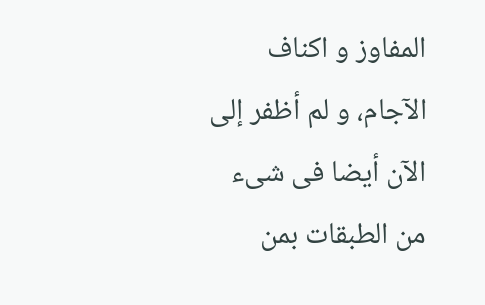المفاوز و اكناف الآجام، و لم أظفر إلى الآن أيضا فى شىء من الطبقات بمن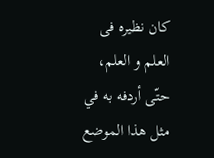كان نظيره فى العلم و العلم، حتّى أردفه به في مثل هذا الموضع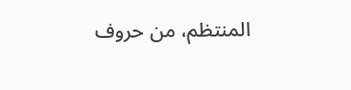المنتظم، من حروف